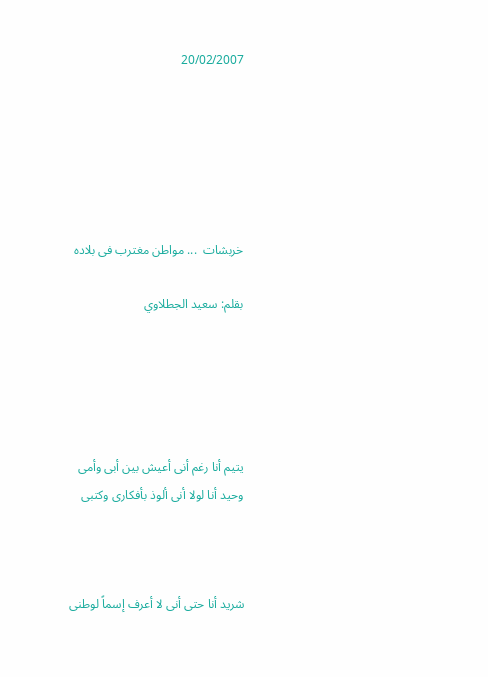20/02/2007






خربشات  ... مواطن مغترب فى بلاده

بقلم: سعيد الجطلاوي





يتيم أنا رغم أنى أعيش بين أبى وأمى
وحيد أنا لولا أنى ألوذ بأفكارى وكتبى



شريد أنا حتى أنى لا أعرف إسماً لوطنى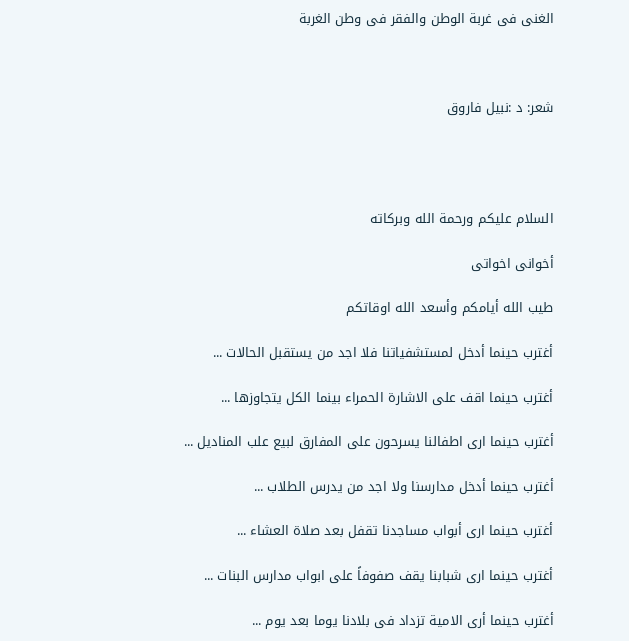الغنى فى غربة الوطن والفقر فى وطن الغربة



شعر: د :نبيل فاروق




السلام عليكم ورحمة الله وبركاته

أخوانى اخواتى

طيب الله أيامكم وأسعد الله اوقاتكم

أغترب حينما أدخل لمستشفياتنا فلا اجد من يستقبل الحالات ...

أغترب حينما اقف على الاشارة الحمراء بينما الكل يتجاوزها ...

أغترب حينما ارى اطفالنا يسرحون على المفارق لبيع علب المناديل ...

أغترب حينما أدخل مدارسنا ولا اجد من يدرس الطلاب ...

أغترب حينما ارى أبواب مساجدنا تقفل بعد صلاة العشاء ...

أغترب حينما ارى شبابنا يقف صفوفاً على ابواب مدارس البنات ...

أغترب حينما أرى الامية تزداد فى بلادنا يوما بعد يوم ...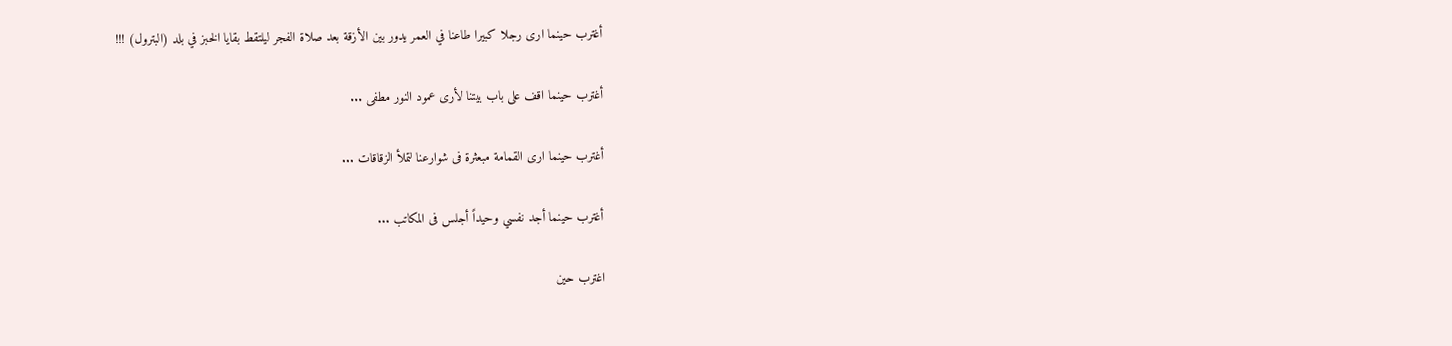أغترب حينما ارى رجلا كبيرا طاعنا في العمر يدور بين الأزقة بعد صلاة الفجر ليلتقط بقايا الخبز في بلد (البترول) !!!

أغترب حينما اقف على باب بيتنا لأرى عمود النور مطفى ...

أغترب حينما ارى القمامة مبعثرة فى شوارعنا لتملأ الزقاقات ...

أغترب حينما أجد نفسي وحيداً أجلس فى المكاتب ...

اغترب حين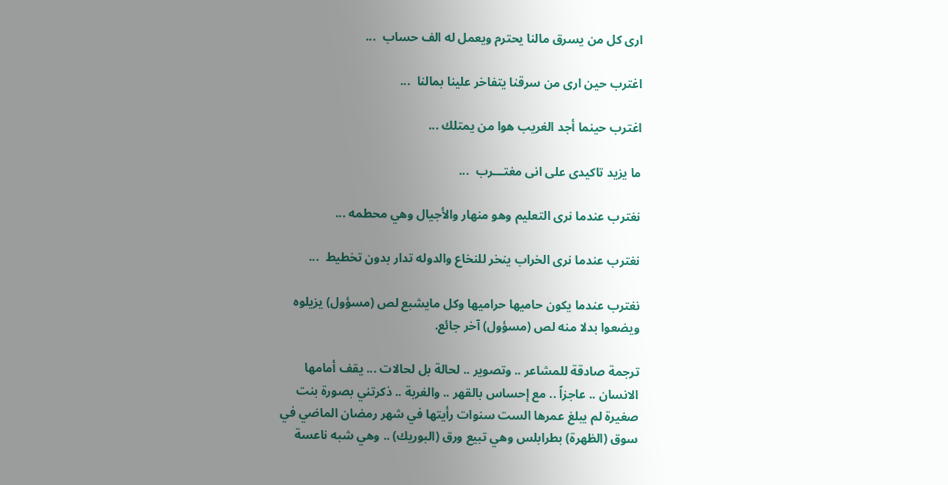ارى كل من يسرق مالنا يحترم ويعمل له الف حساب  ...

اغترب حين ارى من سرقنا يتفاخر علينا بمالنا  ...

اغترب حينما أجد الغريب هوا من يمتلك ...

ما يزيد تاكيدى على انى مغتـــرب  ...

نغترب عندما نرى التعليم وهو منهار والأجيال وهي محطمه ...

نغترب عندما نرى الخراب ينخر للنخاع والدوله تدار بدون تخطيط  ...

نغترب عندما يكون حاميها حراميها وكل مايشبع لص (مسؤول) يزيلوه ويضعوا بدلا منه لص (مسؤول) آخر جائع.

ترجمة صادقة للمشاعر .. وتصوير .. لحالة بل لحالات ... يقف أمامها الانسان .. عاجزاً .. مع إحساس بالقهر .. والغربة .. ذكرتني بصورة بنت صغيرة لم يبلغ عمرها الست سنوات رأيتها في شهر رمضان الماضي في سوق (الظهرة) بطرابلس وهي تبيع ورق (البوريك) .. وهي شبه ناعسة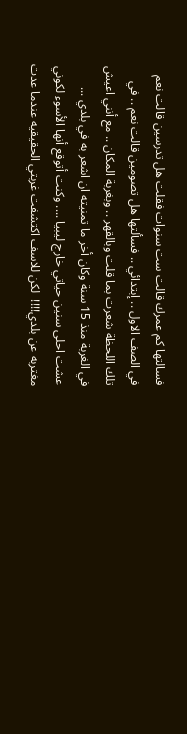فسالتها كم عمرك قالت ست سنوات فقلت هل تدرسين قالت نعم في الصف الاول .. إبتدائي .. فسألتها هل تصومين قالت نعم .. في تلك اللحظة شعرت بما قلت وبالقهر .. وبغربة المكان .. مع أنني اعيش في الغربة منذ 15 سنة وكان أخر ما تمنيته ان اشعر به في بلدي ... عشت احلى سنين حياتي خارج ليبيا .... وكنت أتوقع أنها الأسوء لكوني مغتربه عن بلدي!!!!  لكن للاسف اكتشفت غربتي الحقيقيه عندما عدت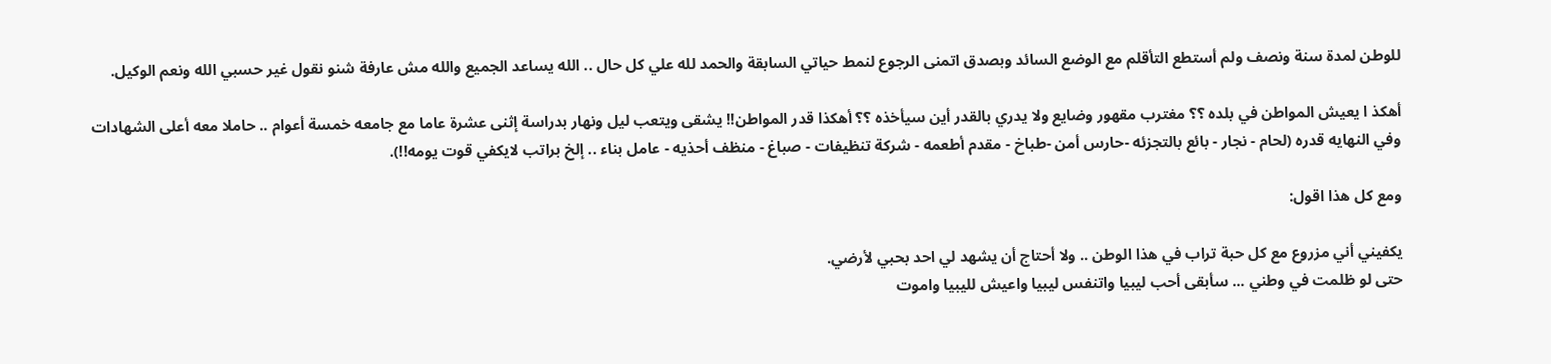للوطن لمدة سنة ونصف ولم أستطع التأقلم مع الوضع السائد وبصدق اتمنى الرجوع لنمط حياتي السابقة والحمد لله علي كل حال .. الله يساعد الجميع والله مش عارفة شنو نقول غير حسبي الله ونعم الوكيل.

أهكذ ا يعيش المواطن في بلده ؟؟ مغترب مقهور وضايع ولا يدري بالقدر أين سيأخذه ؟؟ أهكذا قدر المواطن!! يشقى ويتعب ليل ونهار بدراسة إثنى عشرة عاما مع جامعه خمسة أعوام .. حاملا معه أعلى الشهادات وفي النهايه قدره (لحام - نجار - بائع بالتجزئه -حارس أمن -طباخ - مقدم أطعمه - شركة تنظيفات - صباغ - منظف أحذيه - عامل بناء .. إلخ براتب لايكفي قوت يومه!!).

ومع كل هذا اقول:

يكفيني أني مزروع مع كل حبة تراب في هذا الوطن .. ولا أحتاج أن يشهد لي احد بحبي لأرضي.
حتى لو ظلمت في وطني ... سأبقى أحب ليبيا واتنفس ليبيا واعيش لليبيا واموت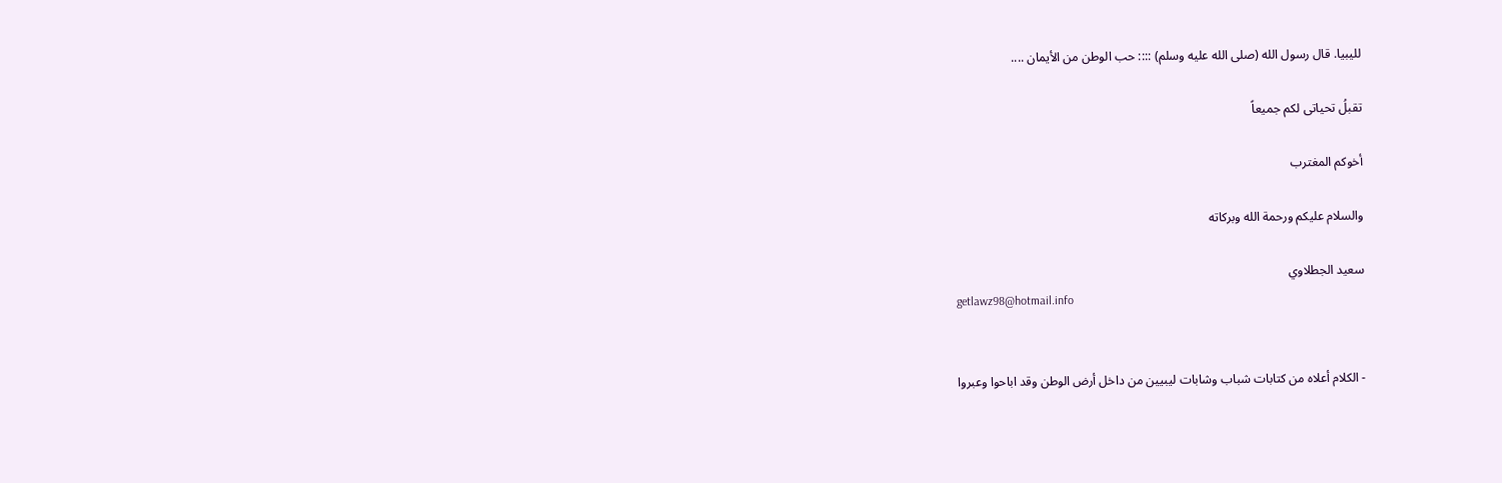لليبيا. قال رسول الله (صلى الله عليه وسلم) :::: حب الوطن من الأيمان ....

تقبلُ تحياتى لكم جميعاً

أخوكم المغترب

والسلام عليكم ورحمة الله وبركاته

سعيد الجطلاوي
getlawz98@hotmail.info


- الكلام أعلاه من كتابات شباب وشابات ليبيين من داخل أرض الوطن وقد اباحوا وعبروا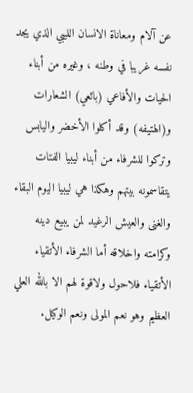عن آلام ومعاناة الانسان الليبي الذي يجد نفسه غريبا في وطنه ، وغيره من أبناء الحيات والأفاعي (بائعي) الشعارات و(الهتيفه) وقد أكلوا الأخضر واليابس وتركوا للشرفاء من أبناء ليبيا الفتات يتقاسمونه بيتهم وهكذا هي ليبيا اليوم البقاء والغنى والعيش الرغيد لمن يبيع دينه وكرامته واخلاقه أما الشرفاء الأتقياء الأتقياء فلاحول ولاقوة لهم الا بالله العلي العظيم وهو نعم المولى ونعم الوكيل.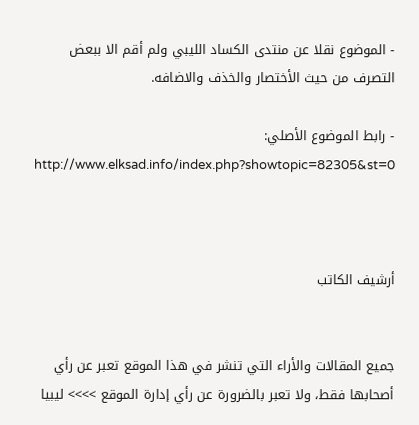- الموضوع نقلا عن منتدى الكساد الليبي ولم أقم الا ببعض التصرف من حيث الأختصار والخذف والاضافه.

- رابط الموضوع الأصلي: http://www.elksad.info/index.php?showtopic=82305&st=0



أرشيف الكاتب


جميع المقالات والأراء التي تنشر في هذا الموقع تعبر عن رأي أصحابها فقط، ولا تعبر بالضرورة عن رأي إدارة الموقع >>>> ليبيا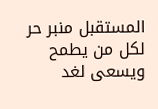المستقبل منبر حر لكل من يطمح ويسعى لغد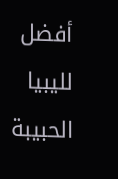أفضل لليبيا الحبيبة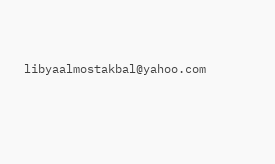libyaalmostakbal@yahoo.com